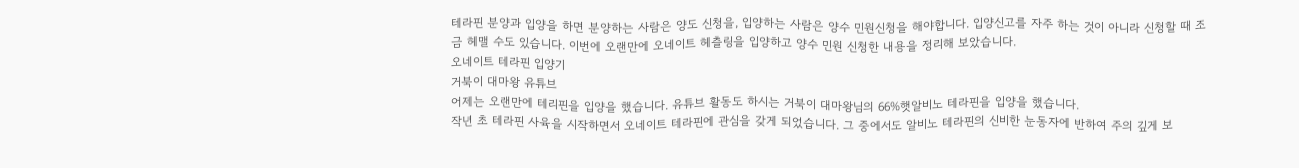테라핀 분양과 입양을 하면 분양하는 사람은 양도 신청을, 입양하는 사람은 양수 민원신청을 해야합니다. 입양신고를 자주 하는 것이 아니라 신청할 때 조금 헤맬 수도 있습니다. 이번에 오랜만에 오네이트 헤츨링을 입양하고 양수 민원 신청한 내용을 정리해 보았습니다.
오네이트 테라핀 입양기
거북이 대마왕 유튜브
어제는 오랜만에 테리핀을 입양을 했습니다. 유튜브 활동도 하시는 거북이 대마왕님의 66%햇알비노 테라핀을 입양을 했습니다.
작년 초 테라핀 사육을 시작하면서 오네이트 테라핀에 관심을 갖게 되었습니다. 그 중에서도 알비노 테라핀의 신비한 눈동자에 반하여 주의 깊게 보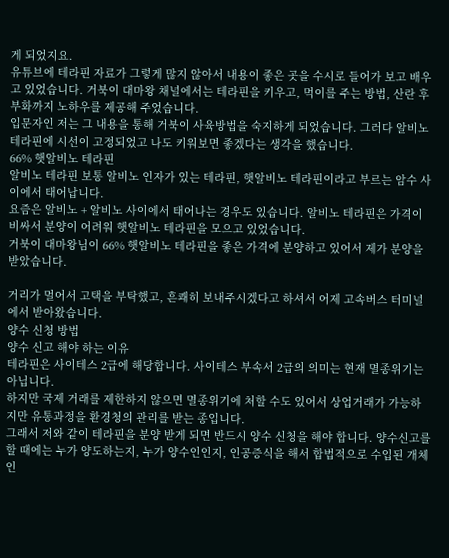게 되었지요.
유튜브에 테라핀 자료가 그렇게 많지 않아서 내용이 좋은 곳을 수시로 들어가 보고 배우고 있었습니다. 거북이 대마왕 채널에서는 테라핀을 키우고, 먹이를 주는 방법, 산란 후 부화까지 노하우를 제공해 주었습니다.
입문자인 저는 그 내용을 통해 거북이 사육방법을 숙지하게 되었습니다. 그러다 알비노 테라핀에 시선이 고정되었고 나도 키워보면 좋겠다는 생각을 했습니다.
66% 햇알비노 테라핀
알비노 테라핀 보통 알비노 인자가 있는 테라핀, 햇알비노 테라핀이라고 부르는 암수 사이에서 태어납니다.
요즘은 알비노 + 알비노 사이에서 태어나는 경우도 있습니다. 알비노 테라핀은 가격이 비싸서 분양이 어려워 햇알비노 테라핀을 모으고 있었습니다.
거북이 대마왕님이 66% 햇알비노 테라핀을 좋은 가격에 분양하고 있어서 제가 분양을 받았습니다.

거리가 멀어서 고택을 부탁했고, 흔쾌히 보내주시겠다고 하셔서 어제 고속버스 터미널에서 받아왔습니다.
양수 신청 방법
양수 신고 해야 하는 이유
테라핀은 사이테스 2급에 해당합니다. 사이테스 부속서 2급의 의미는 현재 멸종위기는 아닙니다.
하지만 국제 거래를 제한하지 않으면 멸종위기에 처할 수도 있어서 상업거래가 가능하지만 유통과정을 환경청의 관리를 받는 종입니다.
그래서 저와 같이 테라핀을 분양 받게 되면 반드시 양수 신청을 해야 합니다. 양수신고를 할 때에는 누가 양도하는지, 누가 양수인인지, 인공증식을 해서 합법적으로 수입된 개체인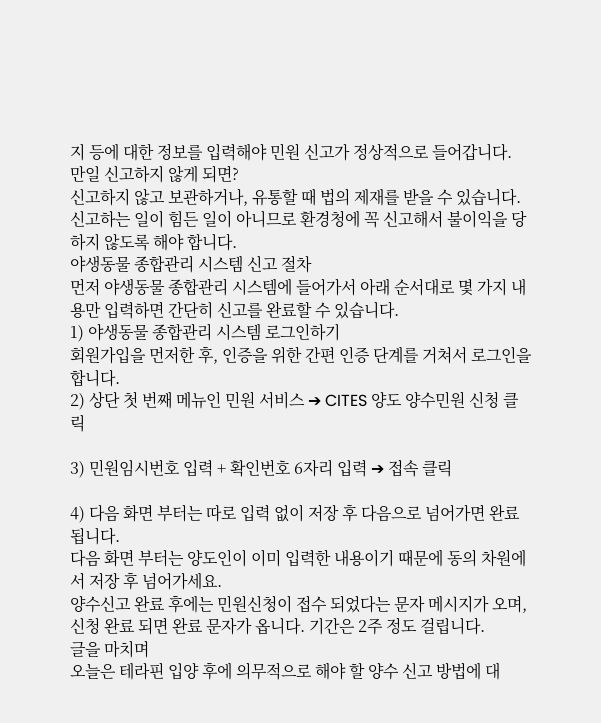지 등에 대한 정보를 입력해야 민원 신고가 정상적으로 들어갑니다.
만일 신고하지 않게 되면?
신고하지 않고 보관하거나, 유통할 때 법의 제재를 받을 수 있습니다. 신고하는 일이 힘든 일이 아니므로 환경청에 꼭 신고해서 불이익을 당하지 않도록 해야 합니다.
야생동물 종합관리 시스템 신고 절차
먼저 야생동물 종합관리 시스템에 들어가서 아래 순서대로 몇 가지 내용만 입력하면 간단히 신고를 완료할 수 있습니다.
1) 야생동물 종합관리 시스템 로그인하기
회원가입을 먼저한 후, 인증을 위한 간편 인증 단계를 거쳐서 로그인을 합니다.
2) 상단 첫 번째 메뉴인 민원 서비스 ➔ CITES 양도 양수민원 신청 클릭

3) 민원임시번호 입력 + 확인번호 6자리 입력 ➔ 접속 클릭

4) 다음 화면 부터는 따로 입력 없이 저장 후 다음으로 넘어가면 완료 됩니다.
다음 화면 부터는 양도인이 이미 입력한 내용이기 때문에 동의 차원에서 저장 후 넘어가세요.
양수신고 완료 후에는 민원신청이 접수 되었다는 문자 메시지가 오며, 신청 완료 되면 완료 문자가 옵니다. 기간은 2주 정도 걸립니다.
글을 마치며
오늘은 테라핀 입양 후에 의무적으로 해야 할 양수 신고 방법에 대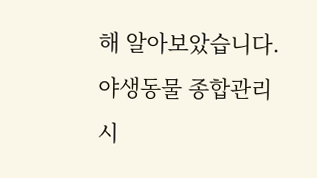해 알아보았습니다. 야생동물 종합관리 시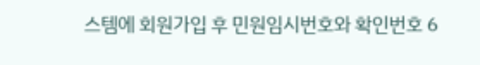스템에 회원가입 후 민원임시번호와 확인번호 6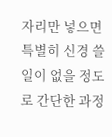자리만 넣으면 특별히 신경 쓸 일이 없을 정도로 간단한 과정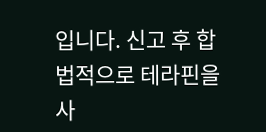입니다. 신고 후 합법적으로 테라핀을 사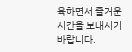육하면서 즐거운 시간을 보내시기 바랍니다.